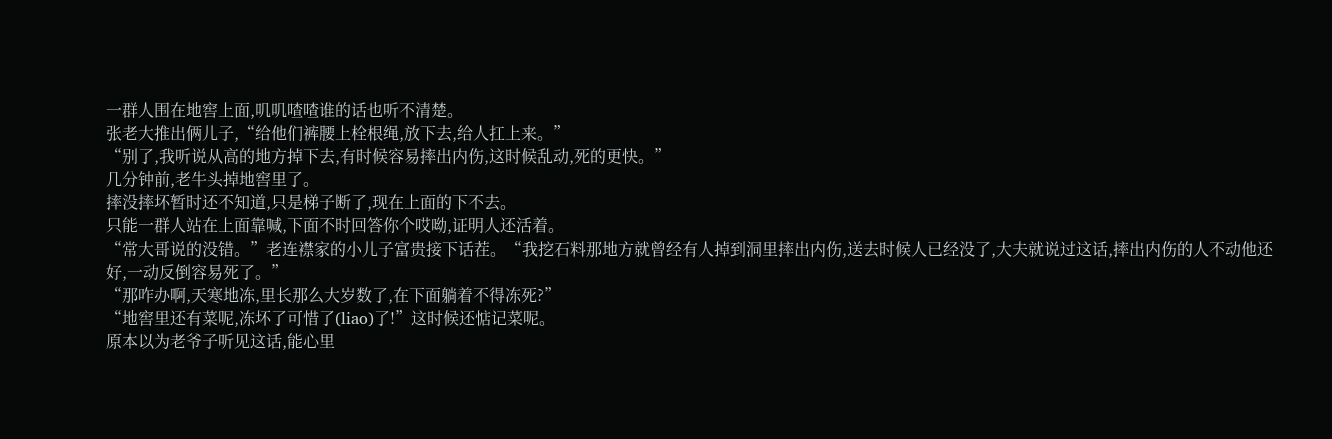一群人围在地窖上面,叽叽喳喳谁的话也听不清楚。
张老大推出俩儿子,“给他们裤腰上栓根绳,放下去,给人扛上来。”
“别了,我听说从高的地方掉下去,有时候容易摔出内伤,这时候乱动,死的更快。”
几分钟前,老牛头掉地窖里了。
摔没摔坏暂时还不知道,只是梯子断了,现在上面的下不去。
只能一群人站在上面靠喊,下面不时回答你个哎呦,证明人还活着。
“常大哥说的没错。”老连襟家的小儿子富贵接下话茬。“我挖石料那地方就曾经有人掉到洞里摔出内伤,送去时候人已经没了,大夫就说过这话,摔出内伤的人不动他还好,一动反倒容易死了。”
“那咋办啊,天寒地冻,里长那么大岁数了,在下面躺着不得冻死?”
“地窖里还有菜呢,冻坏了可惜了(liao)了!”这时候还惦记菜呢。
原本以为老爷子听见这话,能心里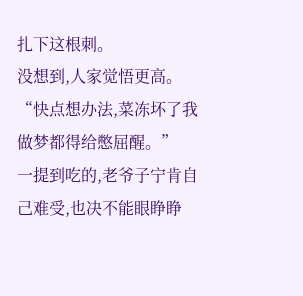扎下这根刺。
没想到,人家觉悟更高。
“快点想办法,菜冻坏了我做梦都得给憋屈醒。”
一提到吃的,老爷子宁肯自己难受,也决不能眼睁睁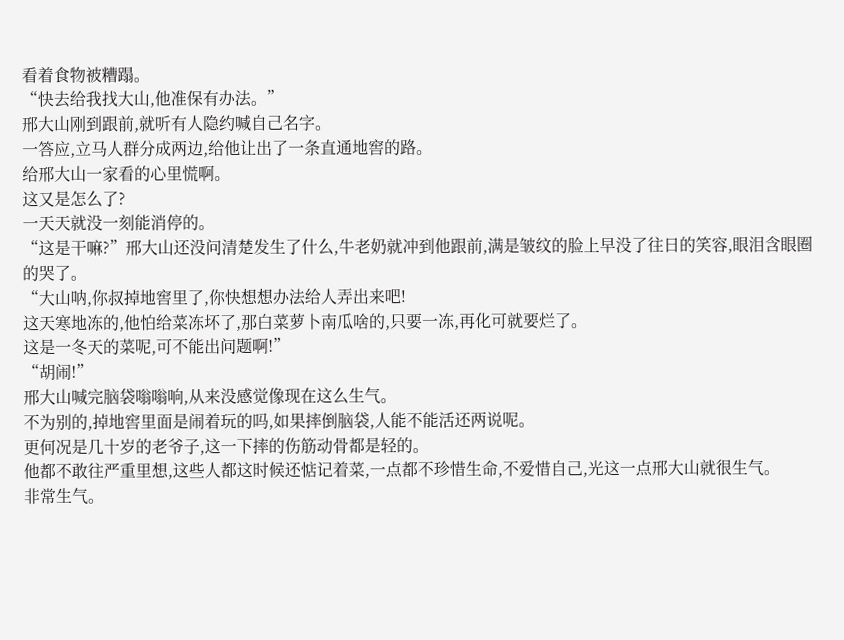看着食物被糟蹋。
“快去给我找大山,他准保有办法。”
邢大山刚到跟前,就听有人隐约喊自己名字。
一答应,立马人群分成两边,给他让出了一条直通地窖的路。
给邢大山一家看的心里慌啊。
这又是怎么了?
一天天就没一刻能消停的。
“这是干嘛?”邢大山还没问清楚发生了什么,牛老奶就冲到他跟前,满是皱纹的脸上早没了往日的笑容,眼泪含眼圈的哭了。
“大山呐,你叔掉地窖里了,你快想想办法给人弄出来吧!
这天寒地冻的,他怕给菜冻坏了,那白菜萝卜南瓜啥的,只要一冻,再化可就要烂了。
这是一冬天的菜呢,可不能出问题啊!”
“胡闹!”
邢大山喊完脑袋嗡嗡响,从来没感觉像现在这么生气。
不为别的,掉地窖里面是闹着玩的吗,如果摔倒脑袋,人能不能活还两说呢。
更何况是几十岁的老爷子,这一下摔的伤筋动骨都是轻的。
他都不敢往严重里想,这些人都这时候还惦记着菜,一点都不珍惜生命,不爱惜自己,光这一点邢大山就很生气。
非常生气。